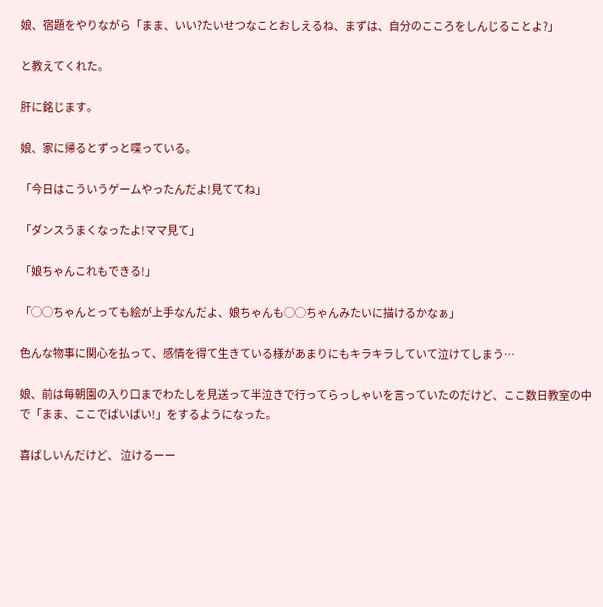娘、宿題をやりながら「まま、いい?たいせつなことおしえるね、まずは、自分のこころをしんじることよ?」

と教えてくれた。

肝に銘じます。

娘、家に帰るとずっと喋っている。

「今日はこういうゲームやったんだよ!見ててね」

「ダンスうまくなったよ!ママ見て」

「娘ちゃんこれもできる!」

「◯◯ちゃんとっても絵が上手なんだよ、娘ちゃんも◯◯ちゃんみたいに描けるかなぁ」

色んな物事に関心を払って、感情を得て生きている様があまりにもキラキラしていて泣けてしまう…

娘、前は毎朝園の入り口までわたしを見送って半泣きで行ってらっしゃいを言っていたのだけど、ここ数日教室の中で「まま、ここでばいばい!」をするようになった。

喜ばしいんだけど、 泣けるーー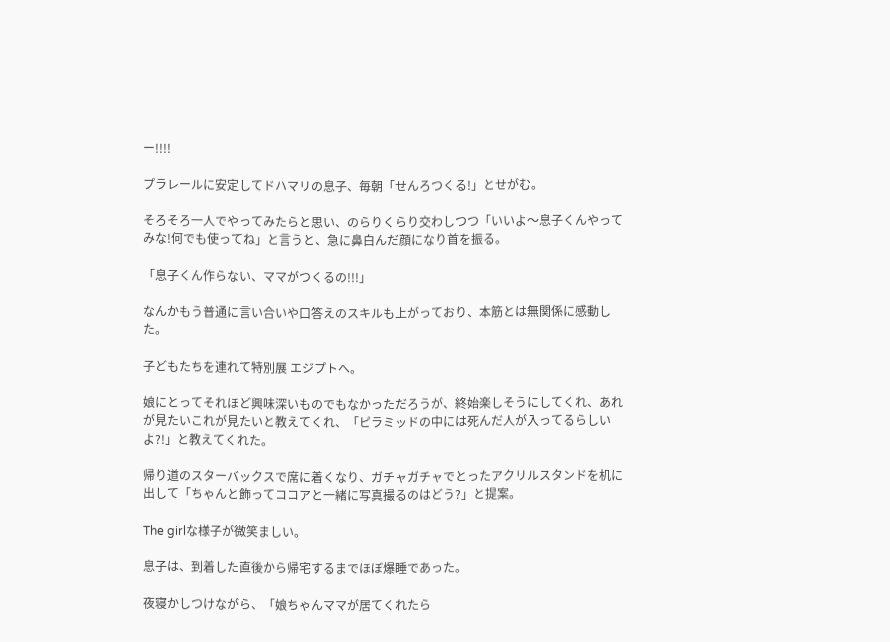ー!!!!

プラレールに安定してドハマリの息子、毎朝「せんろつくる!」とせがむ。

そろそろ一人でやってみたらと思い、のらりくらり交わしつつ「いいよ〜息子くんやってみな!何でも使ってね」と言うと、急に鼻白んだ顔になり首を振る。

「息子くん作らない、ママがつくるの!!!」

なんかもう普通に言い合いや口答えのスキルも上がっており、本筋とは無関係に感動した。

子どもたちを連れて特別展 エジプトへ。

娘にとってそれほど興味深いものでもなかっただろうが、終始楽しそうにしてくれ、あれが見たいこれが見たいと教えてくれ、「ピラミッドの中には死んだ人が入ってるらしいよ?!」と教えてくれた。

帰り道のスターバックスで席に着くなり、ガチャガチャでとったアクリルスタンドを机に出して「ちゃんと飾ってココアと一緒に写真撮るのはどう?」と提案。

The girlな様子が微笑ましい。

息子は、到着した直後から帰宅するまでほぼ爆睡であった。

夜寝かしつけながら、「娘ちゃんママが居てくれたら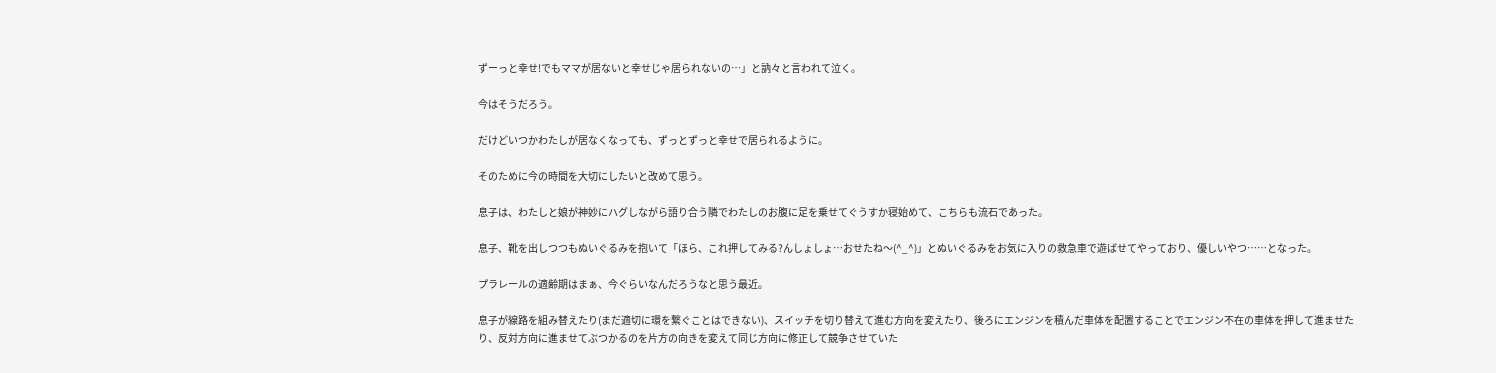ずーっと幸せ!でもママが居ないと幸せじゃ居られないの…」と訥々と言われて泣く。

今はそうだろう。

だけどいつかわたしが居なくなっても、ずっとずっと幸せで居られるように。

そのために今の時間を大切にしたいと改めて思う。

息子は、わたしと娘が神妙にハグしながら語り合う隣でわたしのお腹に足を乗せてぐうすか寝始めて、こちらも流石であった。

息子、靴を出しつつもぬいぐるみを抱いて「ほら、これ押してみる?んしょしょ…おせたね〜(^_^)」とぬいぐるみをお気に入りの救急車で遊ばせてやっており、優しいやつ……となった。

プラレールの適齢期はまぁ、今ぐらいなんだろうなと思う最近。

息子が線路を組み替えたり(まだ適切に環を繋ぐことはできない)、スイッチを切り替えて進む方向を変えたり、後ろにエンジンを積んだ車体を配置することでエンジン不在の車体を押して進ませたり、反対方向に進ませてぶつかるのを片方の向きを変えて同じ方向に修正して競争させていた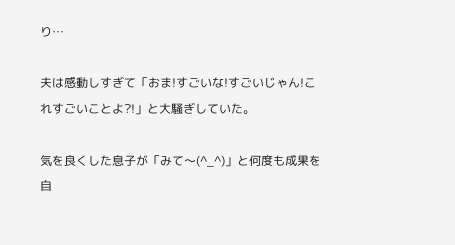り…

夫は感動しすぎて「おま!すごいな!すごいじゃん!これすごいことよ?!」と大騒ぎしていた。

気を良くした息子が「みて〜(^_^)」と何度も成果を自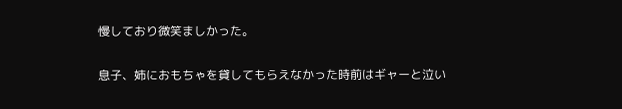慢しており微笑ましかった。

息子、姉におもちゃを貸してもらえなかった時前はギャーと泣い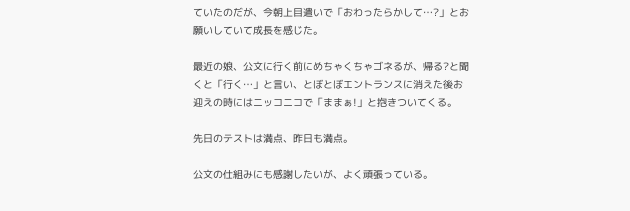ていたのだが、今朝上目遣いで「おわったらかして…?」とお願いしていて成長を感じた。

最近の娘、公文に行く前にめちゃくちゃゴネるが、帰る?と聞くと「行く…」と言い、とぼとぼエントランスに消えた後お迎えの時にはニッコニコで「ままぁ!」と抱きついてくる。

先日のテストは満点、昨日も満点。

公文の仕組みにも感謝したいが、よく頑張っている。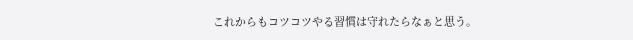これからもコツコツやる習慣は守れたらなぁと思う。